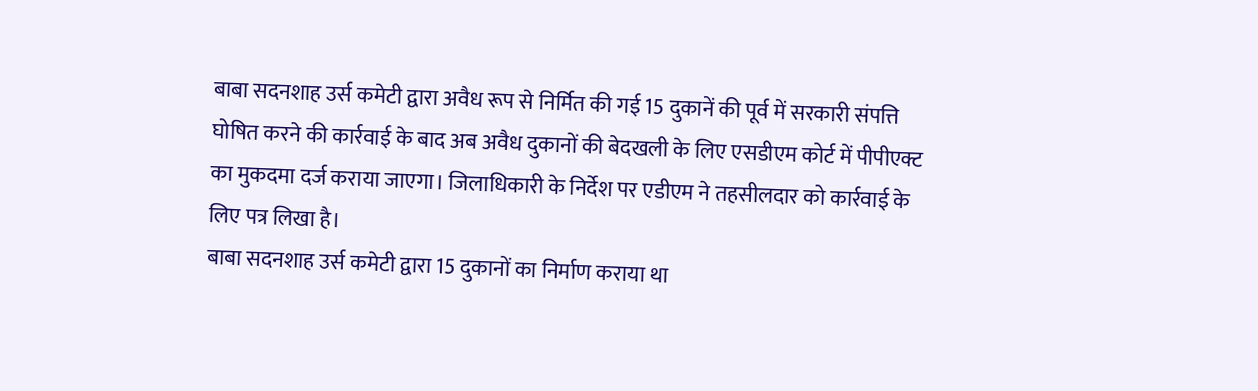बाबा सदनशाह उर्स कमेटी द्वारा अवैध रूप से निर्मित की गई 15 दुकानें की पूर्व में सरकारी संपत्ति घोषित करने की कार्रवाई के बाद अब अवैध दुकानों की बेदखली के लिए एसडीएम कोर्ट में पीपीएक्ट का मुकदमा दर्ज कराया जाएगा। जिलाधिकारी के निर्देश पर एडीएम ने तहसीलदार को कार्रवाई के लिए पत्र लिखा है।
बाबा सदनशाह उर्स कमेटी द्वारा 15 दुकानों का निर्माण कराया था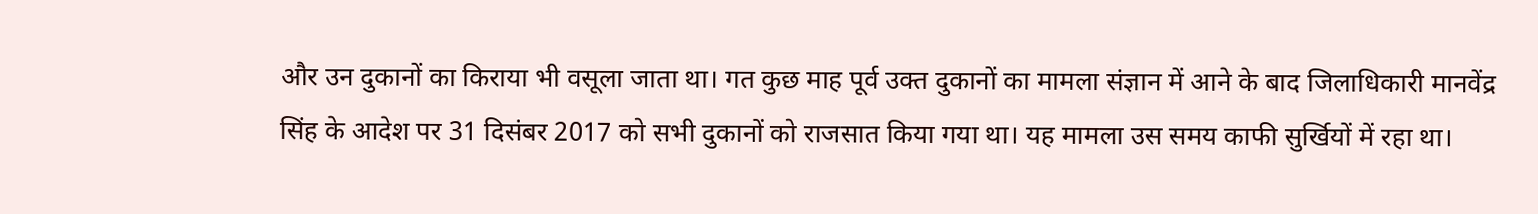और उन दुकानों का किराया भी वसूला जाता था। गत कुछ माह पूर्व उक्त दुकानों का मामला संज्ञान में आने के बाद जिलाधिकारी मानवेंद्र सिंह के आदेश पर 31 दिसंबर 2017 को सभी दुकानों को राजसात किया गया था। यह मामला उस समय काफी सुर्खियों में रहा था।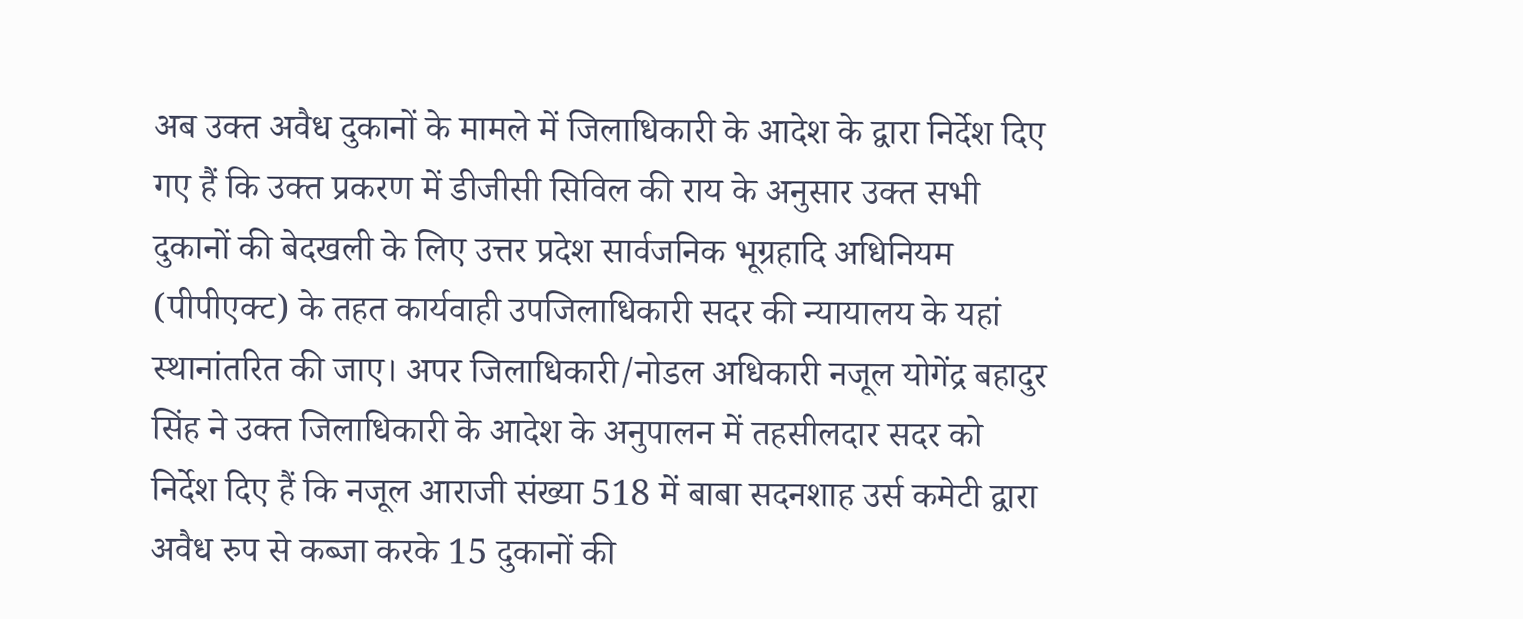अब उक्त अवैध दुकानों के मामले में जिलाधिकारी के आदेश के द्वारा निर्देश दिए गए हैं कि उक्त प्रकरण में डीजीसी सिविल की राय के अनुसार उक्त सभी दुकानों की बेदखली के लिए उत्तर प्रदेश सार्वजनिक भूग्रहादि अधिनियम (पीपीएक्ट) के तहत कार्यवाही उपजिलाधिकारी सदर की न्यायालय के यहां स्थानांतरित की जाए। अपर जिलाधिकारी/नोडल अधिकारी नजूल योगेंद्र बहादुर सिंह ने उक्त जिलाधिकारी के आदेश के अनुपालन में तहसीलदार सदर को निर्देश दिए हैं कि नजूल आराजी संख्या 518 में बाबा सदनशाह उर्स कमेटी द्वारा अवैध रुप से कब्जा करके 15 दुकानों की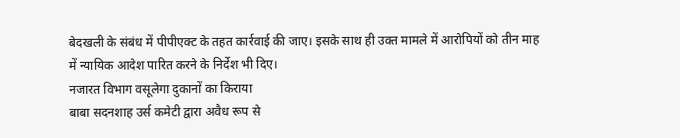बेदखली के संबंध में पीपीएक्ट के तहत कार्रवाई की जाए। इसके साथ ही उक्त मामले में आरोपियों को तीन माह में न्यायिक आदेश पारित करने के निर्देश भी दिए।
नजारत विभाग वसूलेगा दुकानों का किराया
बाबा सदनशाह उर्स कमेटी द्वारा अवैध रूप से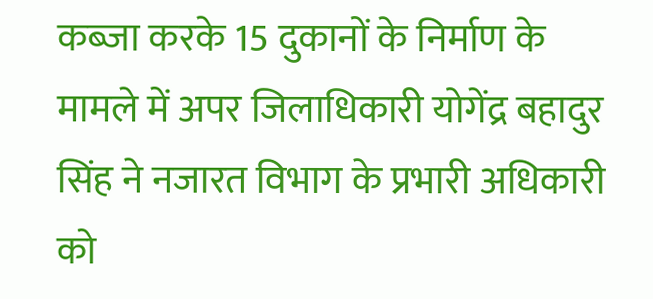कब्जा करके 15 दुकानों के निर्माण के मामले में अपर जिलाधिकारी योगेंद्र बहादुर सिंह ने नजारत विभाग के प्रभारी अधिकारी को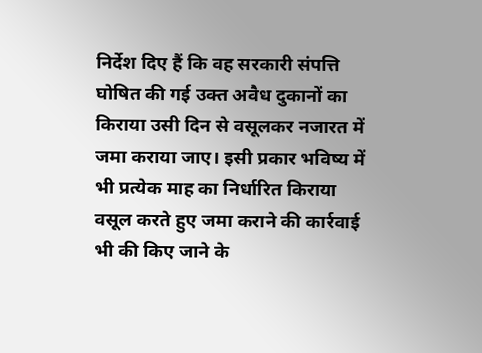निर्देश दिए हैं कि वह सरकारी संपत्ति घोषित की गई उक्त अवैध दुकानों का किराया उसी दिन से वसूलकर नजारत में जमा कराया जाए। इसी प्रकार भविष्य में भी प्रत्येक माह का निर्धारित किराया वसूल करते हुए जमा कराने की कार्रवाई भी की किए जाने के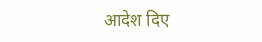आदेश दिए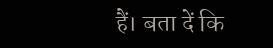हैं। बता दें कि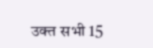उक्त सभी 15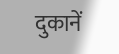दुकानें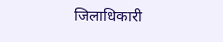जिलाधिकारी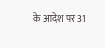के आदेश पर 31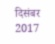दिसंबर 2017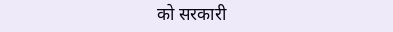को सरकारी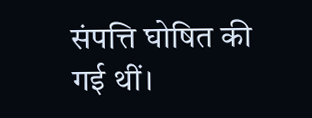संपत्ति घोषित की गई थीं।